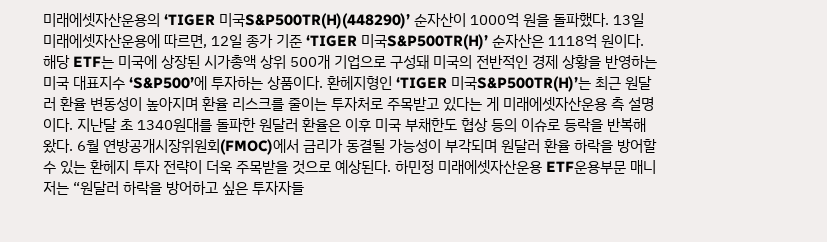미래에셋자산운용의 ‘TIGER 미국S&P500TR(H)(448290)’ 순자산이 1000억 원을 돌파했다. 13일 미래에셋자산운용에 따르면, 12일 종가 기준 ‘TIGER 미국S&P500TR(H)’ 순자산은 1118억 원이다. 해당 ETF는 미국에 상장된 시가총액 상위 500개 기업으로 구성돼 미국의 전반적인 경제 상황을 반영하는 미국 대표지수 ‘S&P500’에 투자하는 상품이다. 환헤지형인 ‘TIGER 미국S&P500TR(H)’는 최근 원달러 환율 변동성이 높아지며 환율 리스크를 줄이는 투자처로 주목받고 있다는 게 미래에셋자산운용 측 설명이다. 지난달 초 1340원대를 돌파한 원달러 환율은 이후 미국 부채한도 협상 등의 이슈로 등락을 반복해왔다. 6월 연방공개시장위원회(FMOC)에서 금리가 동결될 가능성이 부각되며 원달러 환율 하락을 방어할 수 있는 환헤지 투자 전략이 더욱 주목받을 것으로 예상된다. 하민정 미래에셋자산운용 ETF운용부문 매니저는 “원달러 하락을 방어하고 싶은 투자자들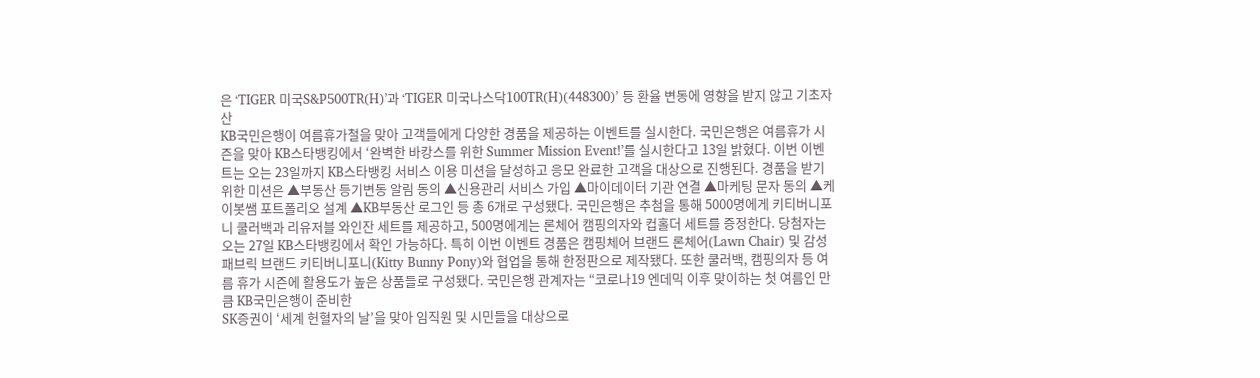은 ‘TIGER 미국S&P500TR(H)’과 ‘TIGER 미국나스닥100TR(H)(448300)’ 등 환율 변동에 영향을 받지 않고 기초자산
KB국민은행이 여름휴가철을 맞아 고객들에게 다양한 경품을 제공하는 이벤트를 실시한다. 국민은행은 여름휴가 시즌을 맞아 KB스타뱅킹에서 ‘완벽한 바캉스를 위한 Summer Mission Event!’를 실시한다고 13일 밝혔다. 이번 이벤트는 오는 23일까지 KB스타뱅킹 서비스 이용 미션을 달성하고 응모 완료한 고객을 대상으로 진행된다. 경품을 받기 위한 미션은 ▲부동산 등기변동 알림 동의 ▲신용관리 서비스 가입 ▲마이데이터 기관 연결 ▲마케팅 문자 동의 ▲케이봇쌤 포트폴리오 설계 ▲KB부동산 로그인 등 총 6개로 구성됐다. 국민은행은 추첨을 통해 5000명에게 키티버니포니 쿨러백과 리유저블 와인잔 세트를 제공하고, 500명에게는 론체어 캠핑의자와 컵홀더 세트를 증정한다. 당첨자는 오는 27일 KB스타뱅킹에서 확인 가능하다. 특히 이번 이벤트 경품은 캠핑체어 브랜드 론체어(Lawn Chair) 및 감성 패브릭 브랜드 키티버니포니(Kitty Bunny Pony)와 협업을 통해 한정판으로 제작됐다. 또한 쿨러백, 캠핑의자 등 여름 휴가 시즌에 활용도가 높은 상품들로 구성됐다. 국민은행 관계자는 “코로나19 엔데믹 이후 맞이하는 첫 여름인 만큼 KB국민은행이 준비한
SK증권이 ‘세계 헌혈자의 날’을 맞아 임직원 및 시민들을 대상으로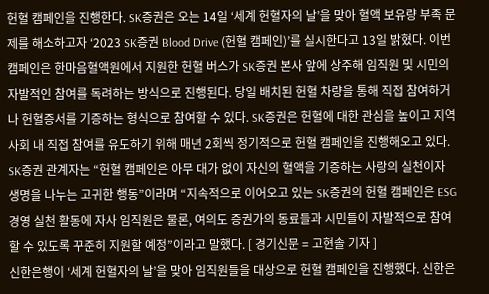헌혈 캠페인을 진행한다. SK증권은 오는 14일 ‘세계 헌혈자의 날’을 맞아 혈액 보유량 부족 문제를 해소하고자 ‘2023 SK증권 Blood Drive (헌혈 캠페인)’를 실시한다고 13일 밝혔다. 이번 캠페인은 한마음혈액원에서 지원한 헌혈 버스가 SK증권 본사 앞에 상주해 임직원 및 시민의 자발적인 참여를 독려하는 방식으로 진행된다. 당일 배치된 헌혈 차량을 통해 직접 참여하거나 헌혈증서를 기증하는 형식으로 참여할 수 있다. SK증권은 헌혈에 대한 관심을 높이고 지역사회 내 직접 참여를 유도하기 위해 매년 2회씩 정기적으로 헌혈 캠페인을 진행해오고 있다. SK증권 관계자는 “헌혈 캠페인은 아무 대가 없이 자신의 혈액을 기증하는 사랑의 실천이자 생명을 나누는 고귀한 행동”이라며 “지속적으로 이어오고 있는 SK증권의 헌혈 캠페인은 ESG 경영 실천 활동에 자사 임직원은 물론, 여의도 증권가의 동료들과 시민들이 자발적으로 참여할 수 있도록 꾸준히 지원할 예정”이라고 말했다. [ 경기신문 = 고현솔 기자 ]
신한은행이 ‘세계 헌혈자의 날’을 맞아 임직원들을 대상으로 헌혈 캠페인을 진행했다. 신한은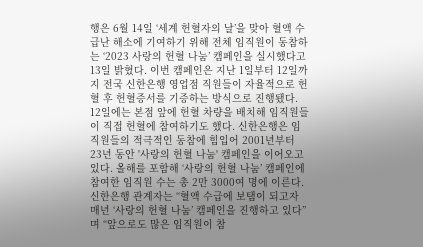행은 6월 14일 ‘세계 헌혈자의 날’을 맞아 혈액 수급난 해소에 기여하기 위해 전체 임직원이 동참하는 ‘2023 사랑의 헌혈 나눔’ 캠페인을 실시했다고 13일 밝혔다. 이번 캠페인은 지난 1일부터 12일까지 전국 신한은행 영업점 직원들이 자율적으로 헌혈 후 헌혈증서를 기증하는 방식으로 진행됐다. 12일에는 본점 앞에 헌혈 차량을 배치해 임직원들이 직접 헌혈에 참여하기도 했다. 신한은행은 임직원들의 적극적인 동참에 힘입어 2001년부터 23년 동안 '사랑의 헌혈 나눔' 캠페인을 이어오고 있다. 올해를 포함해 ‘사랑의 헌혈 나눔’ 캠페인에 참여한 임직원 수는 총 2만 3000여 명에 이른다. 신한은행 관계자는 “혈액 수급에 보탬이 되고자 매년 ‘사랑의 헌혈 나눔’ 캠페인을 진행하고 있다”며 “앞으로도 많은 임직원이 참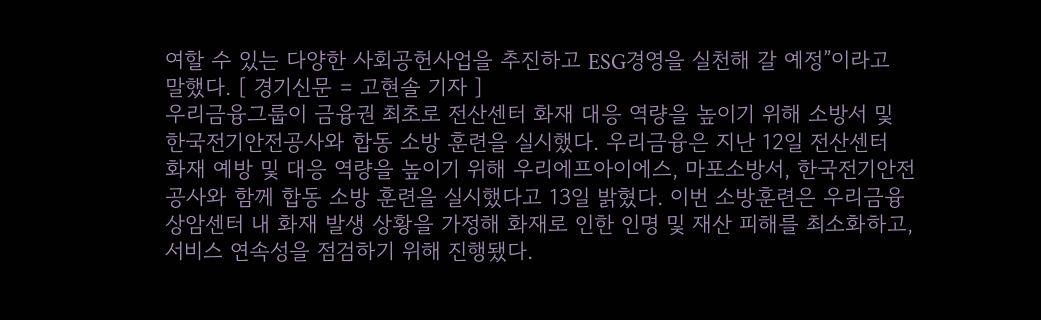여할 수 있는 다양한 사회공헌사업을 추진하고 ESG경영을 실천해 갈 예정”이라고 말했다. [ 경기신문 = 고현솔 기자 ]
우리금융그룹이 금융권 최초로 전산센터 화재 대응 역량을 높이기 위해 소방서 및 한국전기안전공사와 합동 소방 훈련을 실시했다. 우리금융은 지난 12일 전산센터 화재 예방 및 대응 역량을 높이기 위해 우리에프아이에스, 마포소방서, 한국전기안전공사와 함께 합동 소방 훈련을 실시했다고 13일 밝혔다. 이번 소방훈련은 우리금융상암센터 내 화재 발생 상황을 가정해 화재로 인한 인명 및 재산 피해를 최소화하고, 서비스 연속성을 점검하기 위해 진행됐다.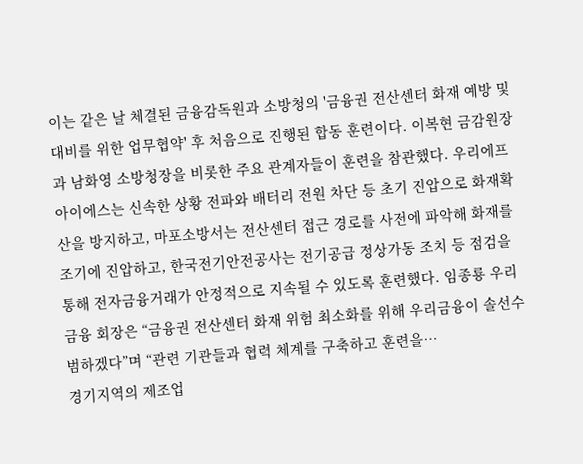이는 같은 날 체결된 금융감독원과 소방청의 '금융권 전산센터 화재 예방 및 대비를 위한 업무협약' 후 처음으로 진행된 합동 훈련이다. 이복현 금감원장과 남화영 소방청장을 비롯한 주요 관계자들이 훈련을 참관했다. 우리에프아이에스는 신속한 상황 전파와 배터리 전원 차단 등 초기 진압으로 화재확산을 방지하고, 마포소방서는 전산센터 접근 경로를 사전에 파악해 화재를 조기에 진압하고, 한국전기안전공사는 전기공급 정상가동 조치 등 점검을 통해 전자금융거래가 안정적으로 지속될 수 있도록 훈련했다. 임종룡 우리금융 회장은 “금융권 전산센터 화재 위험 최소화를 위해 우리금융이 솔선수범하겠다”며 “관련 기관들과 협력 체계를 구축하고 훈련을…
경기지역의 제조업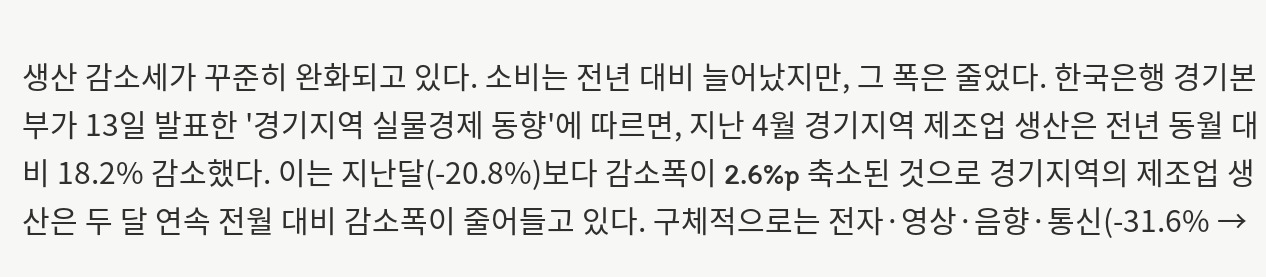생산 감소세가 꾸준히 완화되고 있다. 소비는 전년 대비 늘어났지만, 그 폭은 줄었다. 한국은행 경기본부가 13일 발표한 '경기지역 실물경제 동향'에 따르면, 지난 4월 경기지역 제조업 생산은 전년 동월 대비 18.2% 감소했다. 이는 지난달(-20.8%)보다 감소폭이 2.6%p 축소된 것으로 경기지역의 제조업 생산은 두 달 연속 전월 대비 감소폭이 줄어들고 있다. 구체적으로는 전자·영상·음향·통신(-31.6% →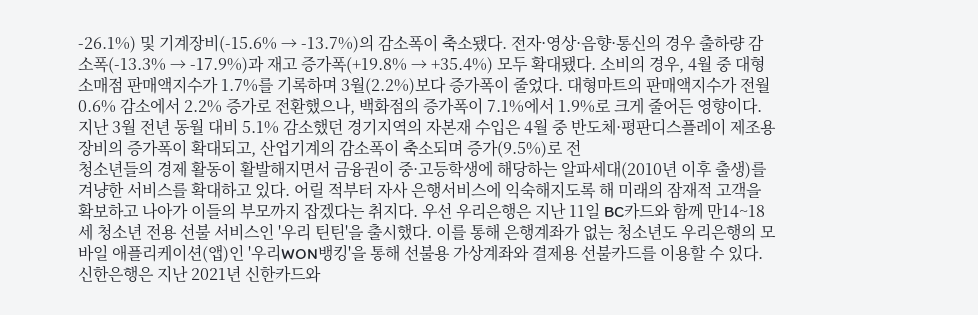-26.1%) 및 기계장비(-15.6% → -13.7%)의 감소폭이 축소됐다. 전자·영상·음향·통신의 경우 출하량 감소폭(-13.3% → -17.9%)과 재고 증가폭(+19.8% → +35.4%) 모두 확대됐다. 소비의 경우, 4월 중 대형소매점 판매액지수가 1.7%를 기록하며 3월(2.2%)보다 증가폭이 줄었다. 대형마트의 판매액지수가 전월 0.6% 감소에서 2.2% 증가로 전환했으나, 백화점의 증가폭이 7.1%에서 1.9%로 크게 줄어든 영향이다. 지난 3월 전년 동월 대비 5.1% 감소했던 경기지역의 자본재 수입은 4월 중 반도체·평판디스플레이 제조용 장비의 증가폭이 확대되고, 산업기계의 감소폭이 축소되며 증가(9.5%)로 전
청소년들의 경제 활동이 활발해지면서 금융권이 중·고등학생에 해당하는 알파세대(2010년 이후 출생)를 겨냥한 서비스를 확대하고 있다. 어릴 적부터 자사 은행서비스에 익숙해지도록 해 미래의 잠재적 고객을 확보하고 나아가 이들의 부모까지 잡겠다는 취지다. 우선 우리은행은 지난 11일 BC카드와 함께 만14~18세 청소년 전용 선불 서비스인 '우리 틴틴'을 출시했다. 이를 통해 은행계좌가 없는 청소년도 우리은행의 모바일 애플리케이션(앱)인 '우리WON뱅킹'을 통해 선불용 가상계좌와 결제용 선불카드를 이용할 수 있다. 신한은행은 지난 2021년 신한카드와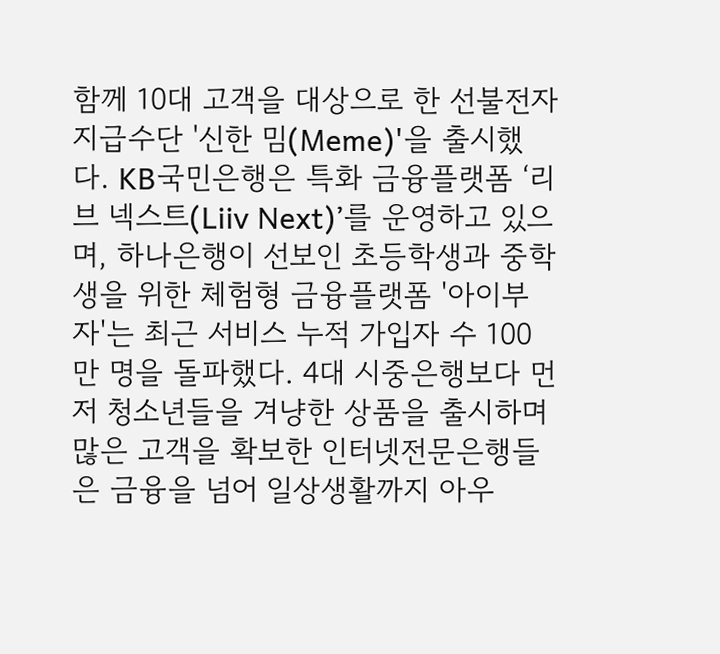함께 10대 고객을 대상으로 한 선불전자지급수단 '신한 밈(Meme)'을 출시했다. KB국민은행은 특화 금융플랫폼 ‘리브 넥스트(Liiv Next)’를 운영하고 있으며, 하나은행이 선보인 초등학생과 중학생을 위한 체험형 금융플랫폼 '아이부자'는 최근 서비스 누적 가입자 수 100만 명을 돌파했다. 4대 시중은행보다 먼저 청소년들을 겨냥한 상품을 출시하며 많은 고객을 확보한 인터넷전문은행들은 금융을 넘어 일상생활까지 아우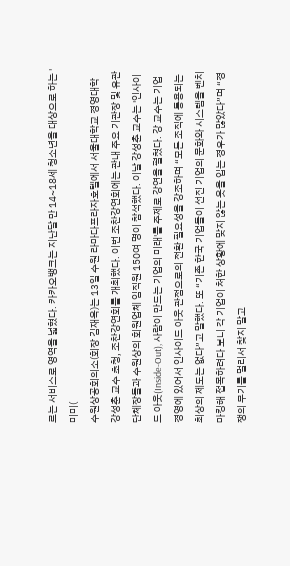르는 서비스로 영역을 넓혔다. 카카오뱅크는 지난달 만 14~18세 청소년을 대상으로 하는 '미미(
수원상공회의소(회장 김재옥)는 13일 수원 라마다프라자호텔에서 서울대학교 경영대학 강성춘 교수 초청, 조찬강연회를 개최했다. 이번 조찬강연회에는 관내 주요 기관장 및 유관단체장들과 수원상의 회원업체 임직원 150여 명이 참석했다. 이날 강성춘 교수는 '인사이드 아웃(Inside-Out), 사람이 만드는 기업의 미래'를 주제로 강연을 펼쳤다. 강 교수는 기업 경영에 있어서 인사이드 아웃 관점으로의 전환 필요성을 강조하며 “모든 조직에 통용되는 최상의 제도는 없다”고 말했다. 또 “기존 한국 기업들이 선진 기업의 문화와 시스템을 벤치마킹해 접목하려다 보니 각 기업이 처한 상황에 맞지 않는 옷을 입는 경우가 많았다”며 “경쟁의 무기를 멀리서 찾지 말고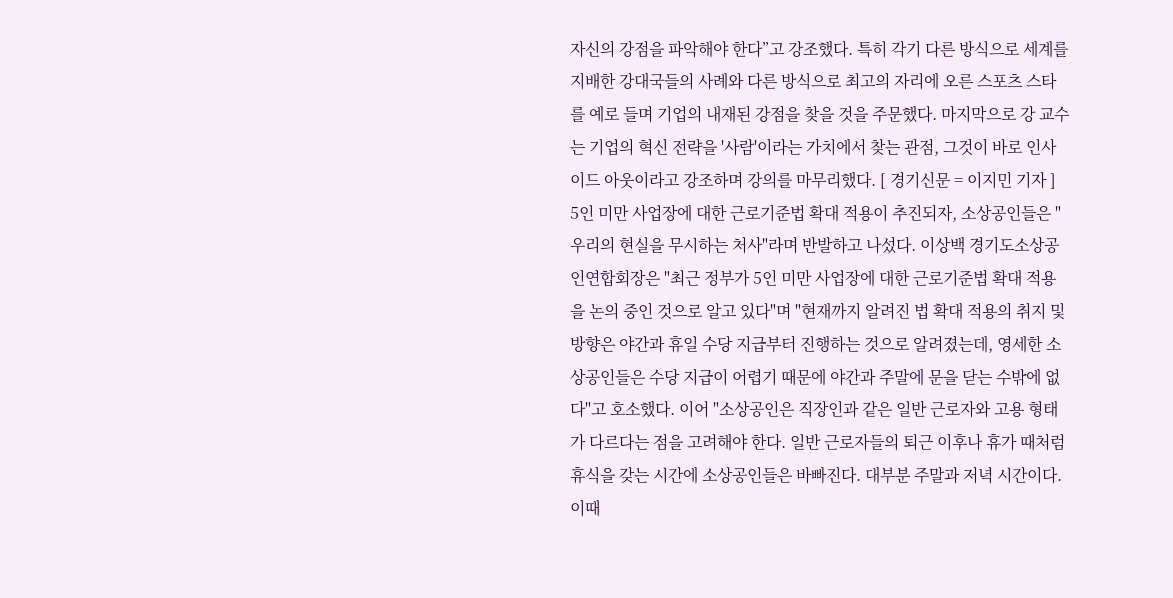자신의 강점을 파악해야 한다”고 강조했다. 특히 각기 다른 방식으로 세계를 지배한 강대국들의 사례와 다른 방식으로 최고의 자리에 오른 스포츠 스타를 예로 들며 기업의 내재된 강점을 찾을 것을 주문했다. 마지막으로 강 교수는 기업의 혁신 전략을 '사람'이라는 가치에서 찾는 관점, 그것이 바로 인사이드 아웃이라고 강조하며 강의를 마무리했다. [ 경기신문 = 이지민 기자 ]
5인 미만 사업장에 대한 근로기준법 확대 적용이 추진되자, 소상공인들은 "우리의 현실을 무시하는 처사"라며 반발하고 나섰다. 이상백 경기도소상공인연합회장은 "최근 정부가 5인 미만 사업장에 대한 근로기준법 확대 적용을 논의 중인 것으로 알고 있다"며 "현재까지 알려진 법 확대 적용의 취지 및 방향은 야간과 휴일 수당 지급부터 진행하는 것으로 알려졌는데, 영세한 소상공인들은 수당 지급이 어렵기 때문에 야간과 주말에 문을 닫는 수밖에 없다"고 호소했다. 이어 "소상공인은 직장인과 같은 일반 근로자와 고용 형태가 다르다는 점을 고려해야 한다. 일반 근로자들의 퇴근 이후나 휴가 때처럼 휴식을 갖는 시간에 소상공인들은 바빠진다. 대부분 주말과 저녁 시간이다. 이때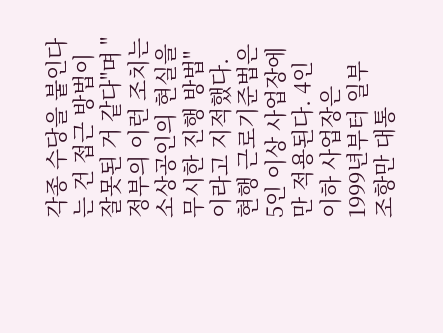각종 수당을 붙인다는 건 접근 방법이 잘못된 거 같다"며 "정부의 이런 조치는 소상공인의 현실을 무시한 진행 방법"이라고 지적했다. 현행 근로기준법은 5인 이상 사업장에만 적용된다. 4인 이하 사업장은 1999년부터 일부 조항만 대통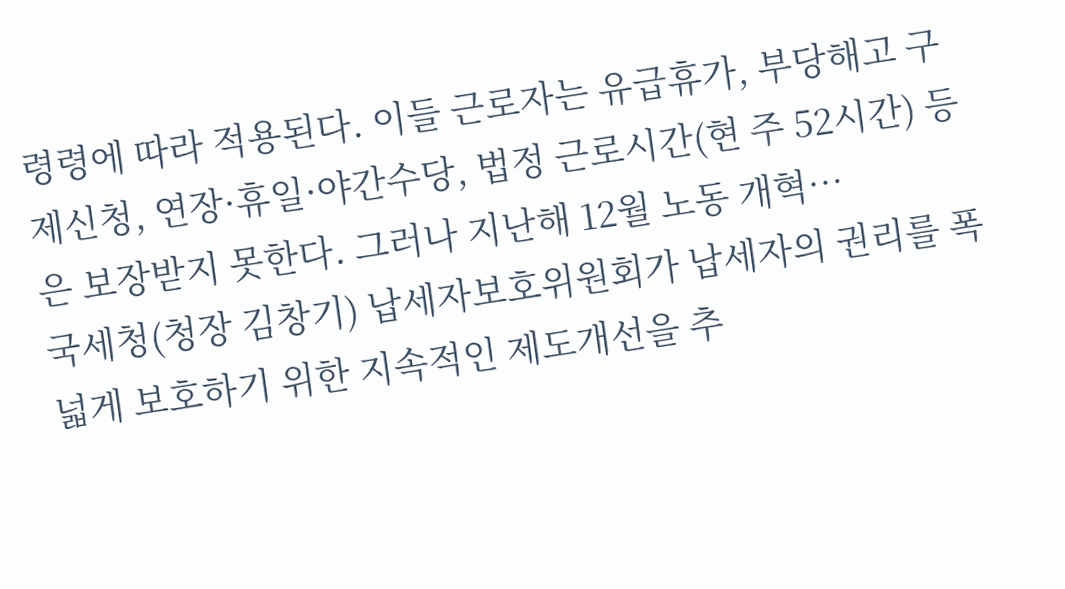령령에 따라 적용된다. 이들 근로자는 유급휴가, 부당해고 구제신청, 연장·휴일·야간수당, 법정 근로시간(현 주 52시간) 등은 보장받지 못한다. 그러나 지난해 12월 노동 개혁…
국세청(청장 김창기) 납세자보호위원회가 납세자의 권리를 폭넓게 보호하기 위한 지속적인 제도개선을 추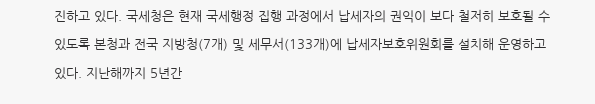진하고 있다. 국세청은 현재 국세행정 집행 과정에서 납세자의 권익이 보다 철저히 보호될 수 있도록 본청과 전국 지방청(7개) 및 세무서(133개)에 납세자보호위원회를 설치해 운영하고 있다. 지난해까지 5년간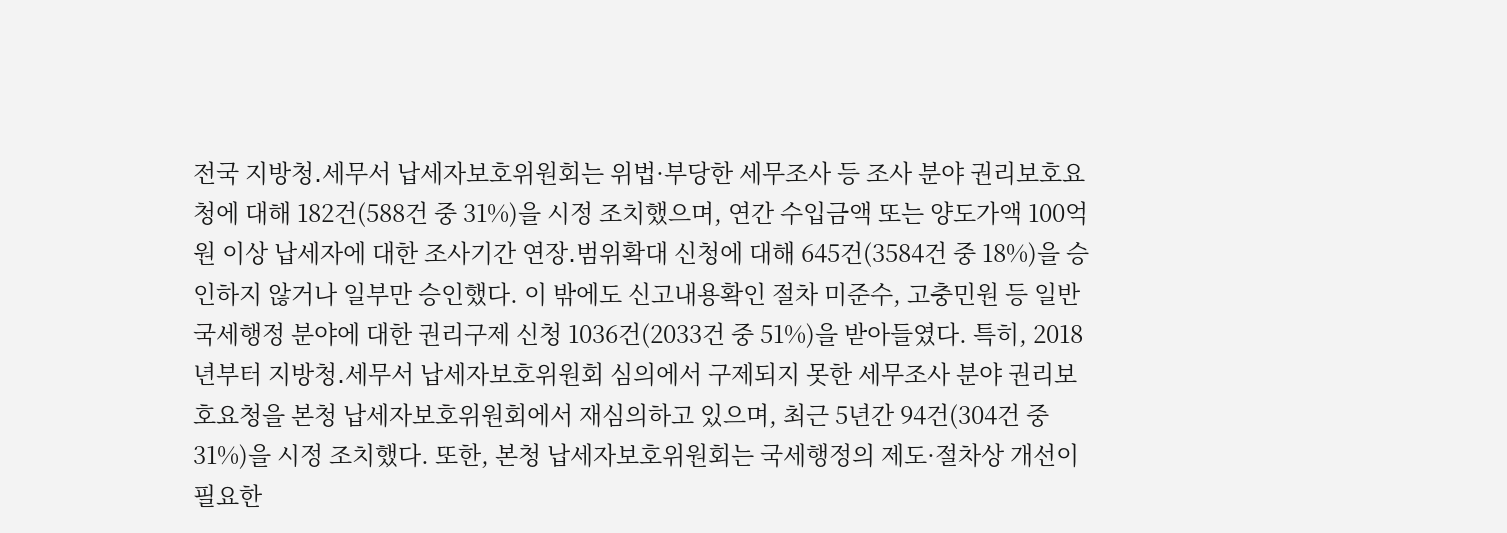전국 지방청․세무서 납세자보호위원회는 위법·부당한 세무조사 등 조사 분야 권리보호요청에 대해 182건(588건 중 31%)을 시정 조치했으며, 연간 수입금액 또는 양도가액 100억 원 이상 납세자에 대한 조사기간 연장․범위확대 신청에 대해 645건(3584건 중 18%)을 승인하지 않거나 일부만 승인했다. 이 밖에도 신고내용확인 절차 미준수, 고충민원 등 일반 국세행정 분야에 대한 권리구제 신청 1036건(2033건 중 51%)을 받아들였다. 특히, 2018년부터 지방청․세무서 납세자보호위원회 심의에서 구제되지 못한 세무조사 분야 권리보호요청을 본청 납세자보호위원회에서 재심의하고 있으며, 최근 5년간 94건(304건 중 31%)을 시정 조치했다. 또한, 본청 납세자보호위원회는 국세행정의 제도·절차상 개선이 필요한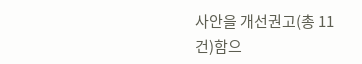사안을 개선권고(총 11건)함으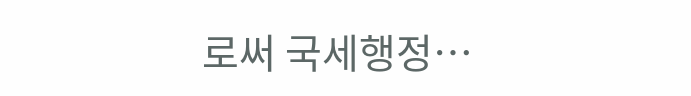로써 국세행정…